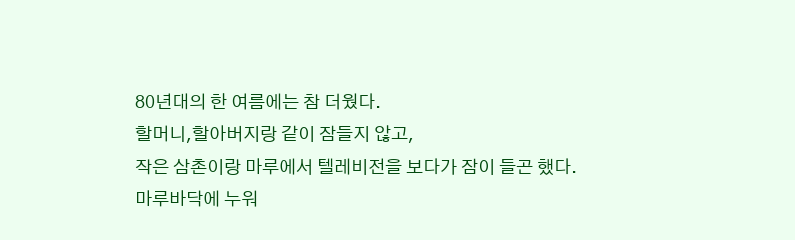80년대의 한 여름에는 참 더웠다.
할머니,할아버지랑 같이 잠들지 않고,
작은 삼촌이랑 마루에서 텔레비전을 보다가 잠이 들곤 했다.
마루바닥에 누워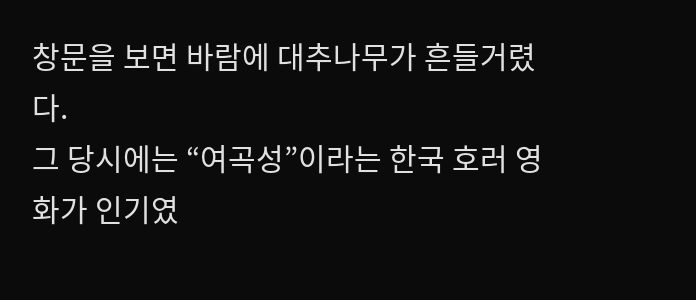창문을 보면 바람에 대추나무가 흔들거렸다.
그 당시에는 “여곡성”이라는 한국 호러 영화가 인기였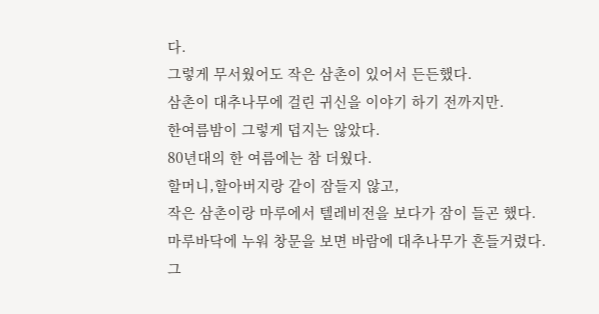다.
그렇게 무서웠어도 작은 삼촌이 있어서 든든했다.
삼촌이 대추나무에 걸린 귀신을 이야기 하기 전까지만.
한여름밤이 그렇게 덥지는 않았다.
80년대의 한 여름에는 참 더웠다.
할머니,할아버지랑 같이 잠들지 않고,
작은 삼촌이랑 마루에서 텔레비전을 보다가 잠이 들곤 했다.
마루바닥에 누워 창문을 보면 바람에 대추나무가 흔들거렸다.
그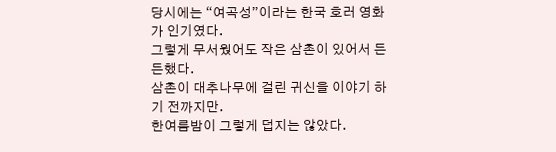당시에는 “여곡성”이라는 한국 호러 영화가 인기였다.
그렇게 무서웠어도 작은 삼촌이 있어서 든든했다.
삼촌이 대추나무에 걸린 귀신을 이야기 하기 전까지만.
한여름밤이 그렇게 덥지는 않았다.